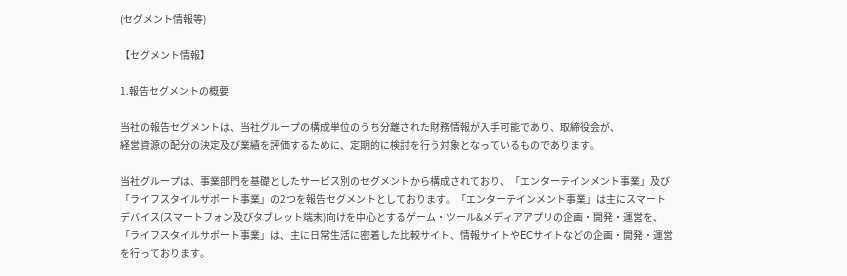(セグメント情報等)

【セグメント情報】

1.報告セグメントの概要

当社の報告セグメントは、当社グループの構成単位のうち分離された財務情報が入手可能であり、取締役会が、
経営資源の配分の決定及び業績を評価するために、定期的に検討を行う対象となっているものであります。

当社グループは、事業部門を基礎としたサービス別のセグメントから構成されており、「エンターテインメント事業」及び「ライフスタイルサポート事業」の2つを報告セグメントとしております。「エンターテインメント事業」は主にスマートデバイス(スマートフォン及びタブレット端末)向けを中心とするゲーム・ツール&メディアアプリの企画・開発・運営を、「ライフスタイルサポート事業」は、主に日常生活に密着した比較サイト、情報サイトやECサイトなどの企画・開発・運営を行っております。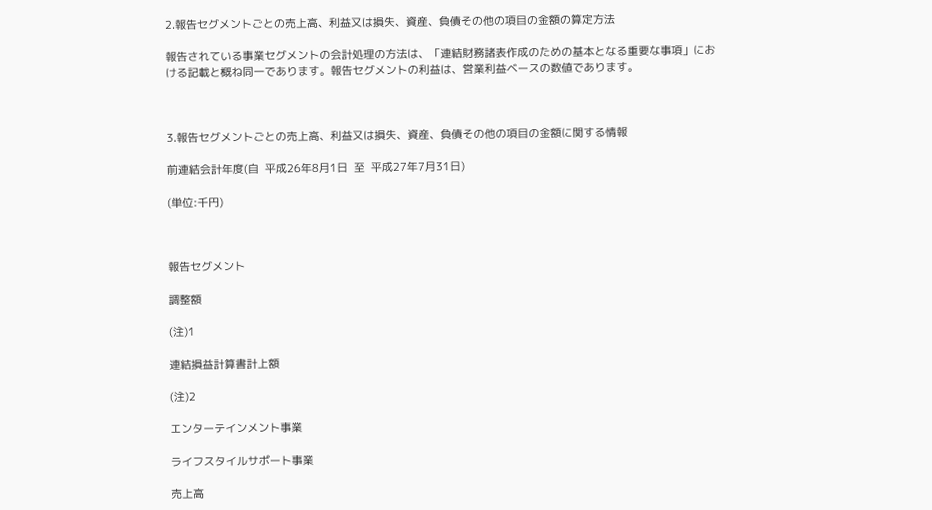2.報告セグメントごとの売上高、利益又は損失、資産、負債その他の項目の金額の算定方法

報告されている事業セグメントの会計処理の方法は、「連結財務諸表作成のための基本となる重要な事項」にお
ける記載と概ね同一であります。報告セグメントの利益は、営業利益ベースの数値であります。



3.報告セグメントごとの売上高、利益又は損失、資産、負債その他の項目の金額に関する情報

前連結会計年度(自  平成26年8月1日  至  平成27年7月31日)

(単位:千円)



報告セグメント

調整額

(注)1

連結損益計算書計上額

(注)2

エンターテインメント事業

ライフスタイルサポート事業

売上高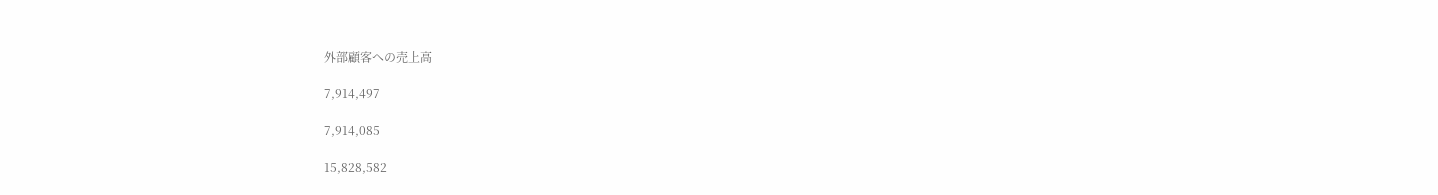外部顧客への売上高

7,914,497

7,914,085

15,828,582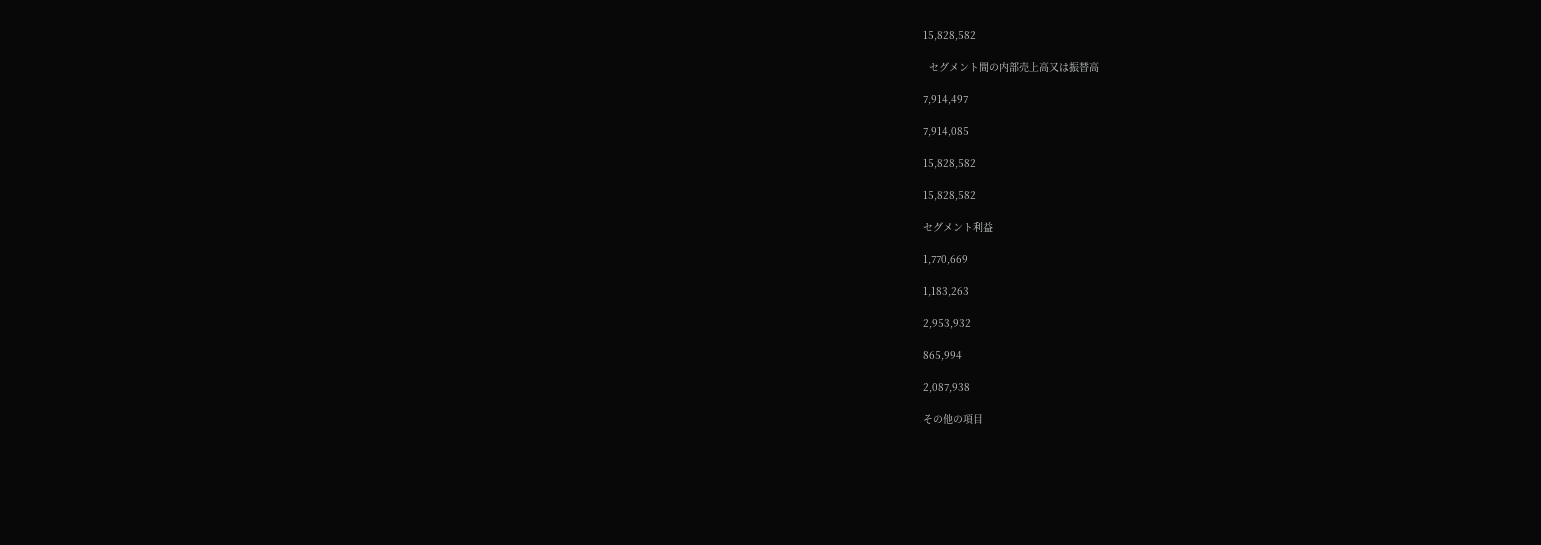15,828,582

  セグメント間の内部売上高又は振替高

7,914,497

7,914,085

15,828,582

15,828,582

セグメント利益

1,770,669

1,183,263

2,953,932

865,994

2,087,938

その他の項目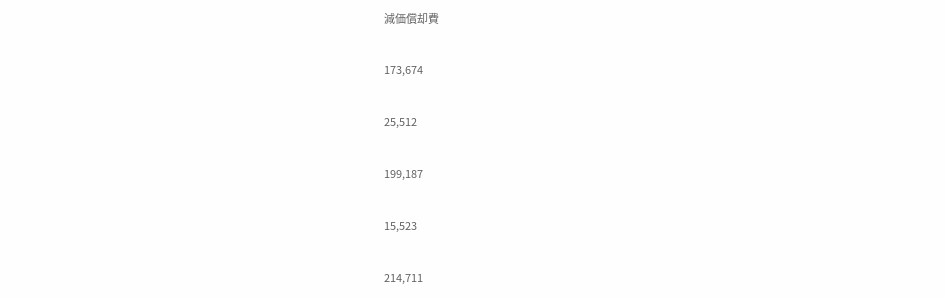減価償却費

173,674

25,512

199,187

15,523

214,711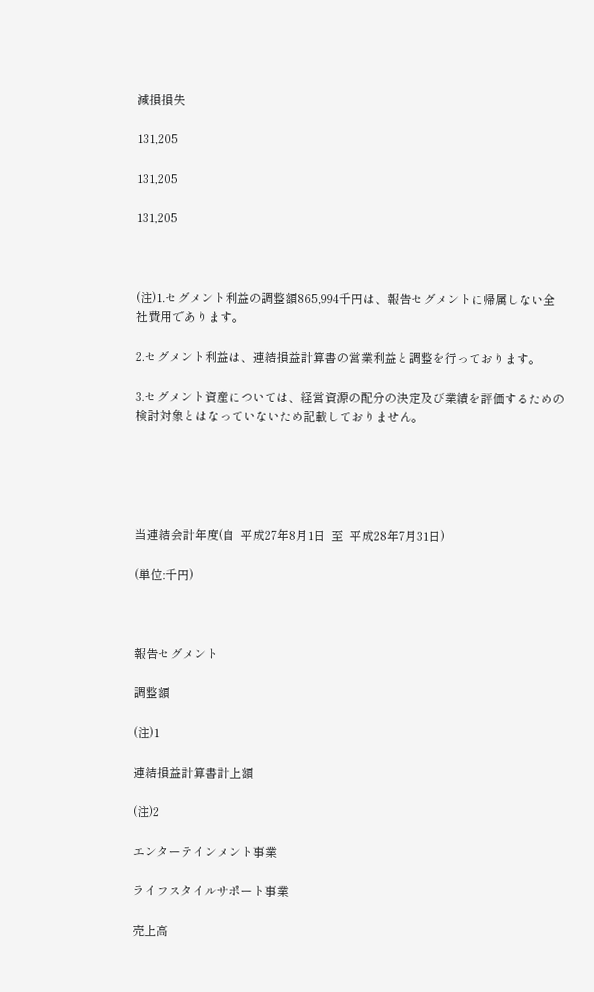減損損失

131,205

131,205

131,205



(注)1.セグメント利益の調整額865,994千円は、報告セグメントに帰属しない全社費用であります。

2.セグメント利益は、連結損益計算書の営業利益と調整を行っております。

3.セグメント資産については、経営資源の配分の決定及び業績を評価するための検討対象とはなっていないため記載しておりません。





当連結会計年度(自  平成27年8月1日  至  平成28年7月31日)

(単位:千円)



報告セグメント

調整額

(注)1

連結損益計算書計上額

(注)2

エンターテインメント事業

ライフスタイルサポート事業

売上高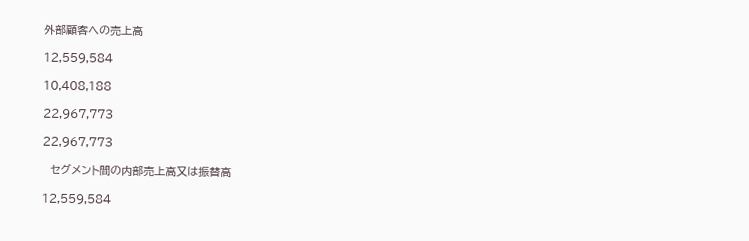外部顧客への売上高

12,559,584

10,408,188

22,967,773

22,967,773

  セグメント間の内部売上高又は振替高

12,559,584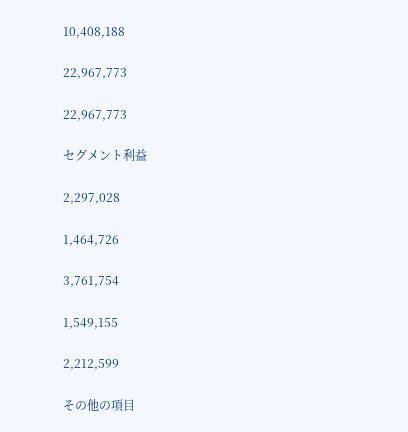10,408,188

22,967,773

22,967,773

セグメント利益

2,297,028

1,464,726

3,761,754

1,549,155

2,212,599

その他の項目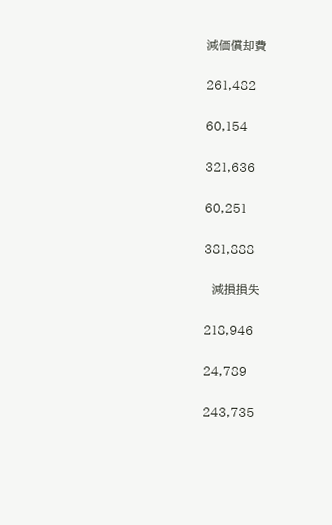減価償却費

261,482

60,154

321,636

60,251

381,888

  減損損失

218,946

24,789

243,735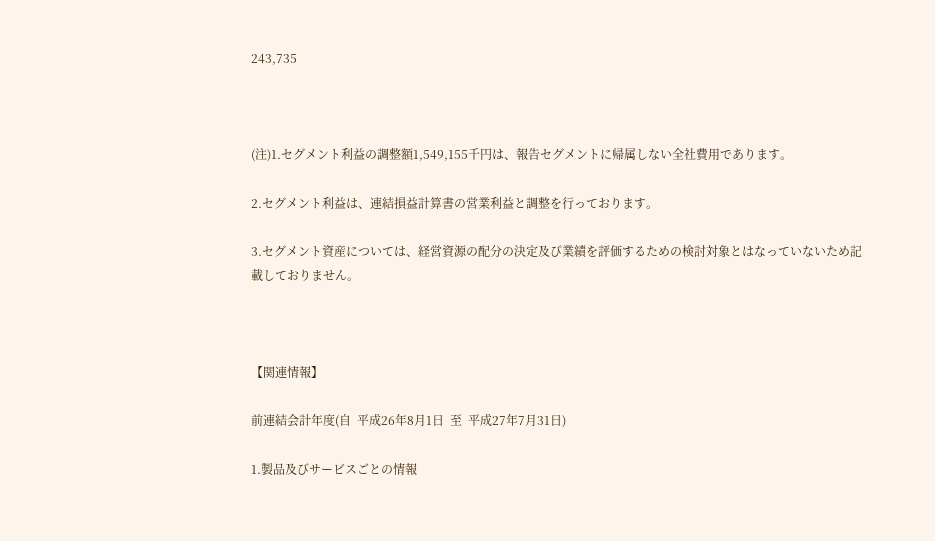243,735



(注)1.セグメント利益の調整額1,549,155千円は、報告セグメントに帰属しない全社費用であります。

2.セグメント利益は、連結損益計算書の営業利益と調整を行っております。

3.セグメント資産については、経営資源の配分の決定及び業績を評価するための検討対象とはなっていないため記載しておりません。



【関連情報】

前連結会計年度(自  平成26年8月1日  至  平成27年7月31日)

1.製品及びサービスごとの情報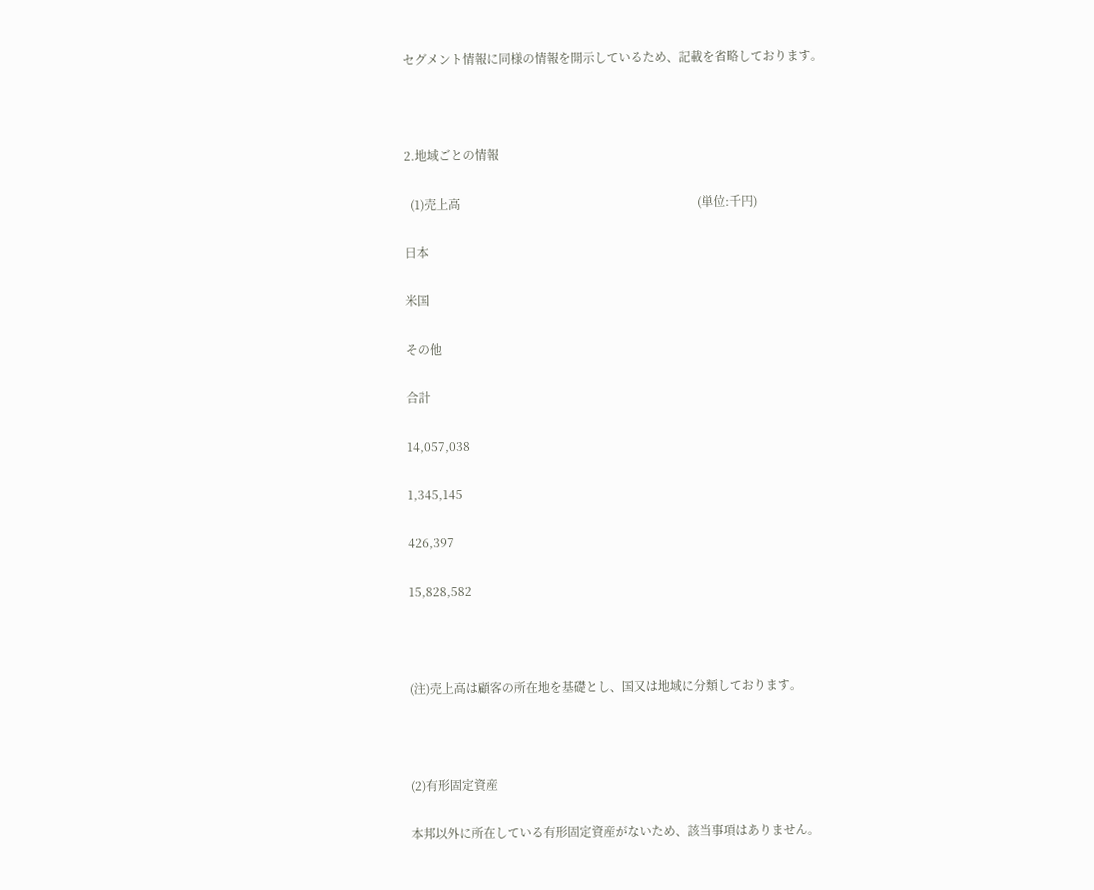セグメント情報に同様の情報を開示しているため、記載を省略しております。



2.地域ごとの情報

  (1)売上高                                                                               (単位:千円)

日本

米国

その他

合計

14,057,038

1,345,145

426,397

15,828,582



(注)売上高は顧客の所在地を基礎とし、国又は地域に分類しております。



(2)有形固定資産

本邦以外に所在している有形固定資産がないため、該当事項はありません。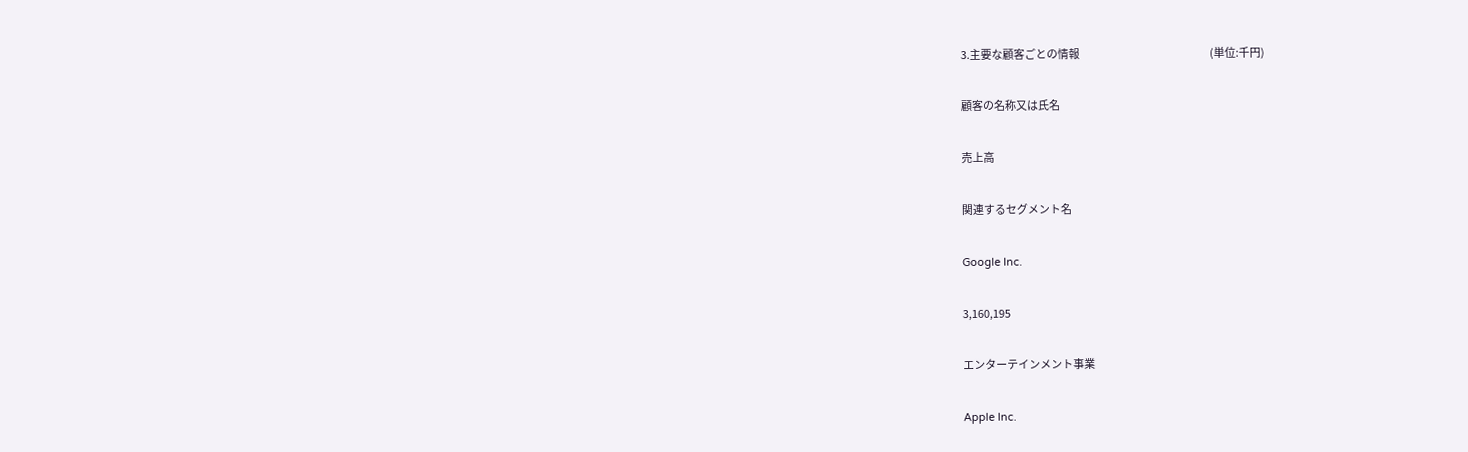3.主要な顧客ごとの情報                                                                 (単位:千円)

顧客の名称又は氏名

売上高

関連するセグメント名

Google Inc.

3,160,195

エンターテインメント事業

Apple Inc.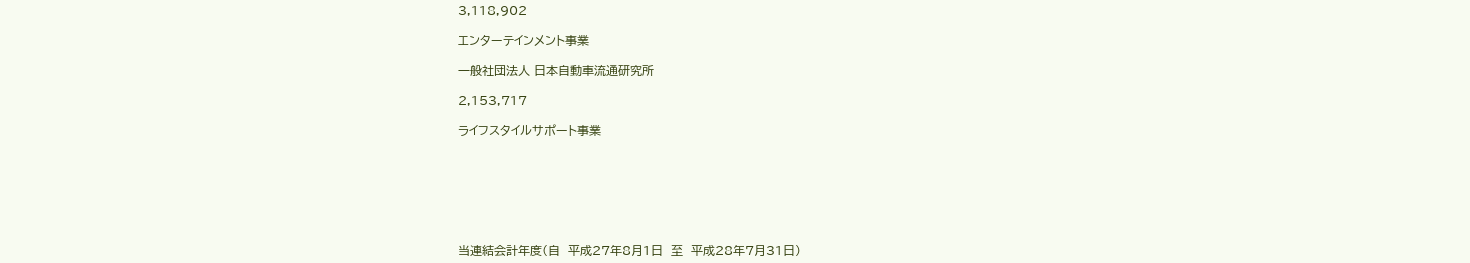3,118,902

エンターテインメント事業

一般社団法人 日本自動車流通研究所

2,153,717

ライフスタイルサポート事業







当連結会計年度(自  平成27年8月1日  至  平成28年7月31日)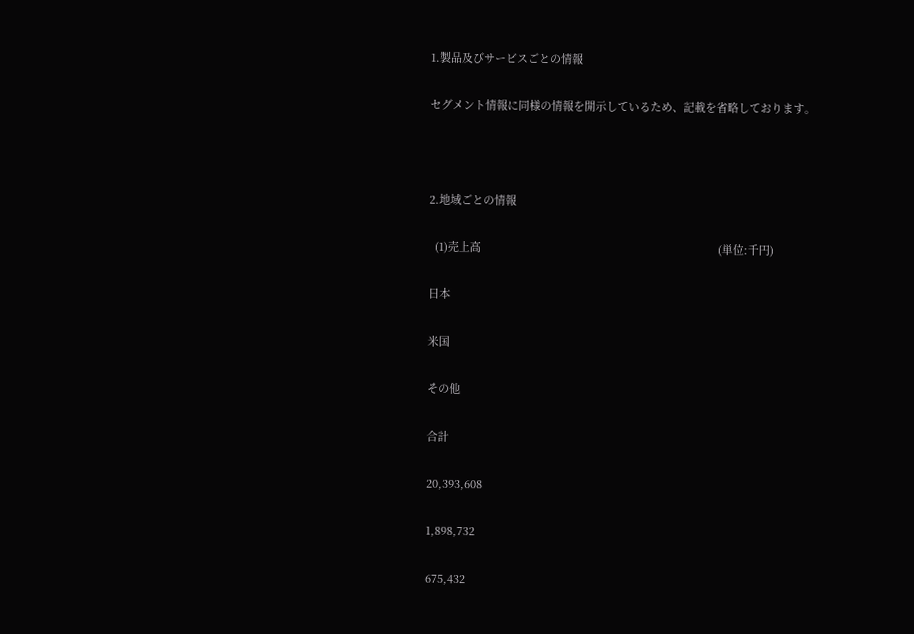1.製品及びサービスごとの情報

セグメント情報に同様の情報を開示しているため、記載を省略しております。



2.地域ごとの情報

  (1)売上高                                                                               (単位:千円)

日本

米国

その他

合計

20,393,608

1,898,732

675,432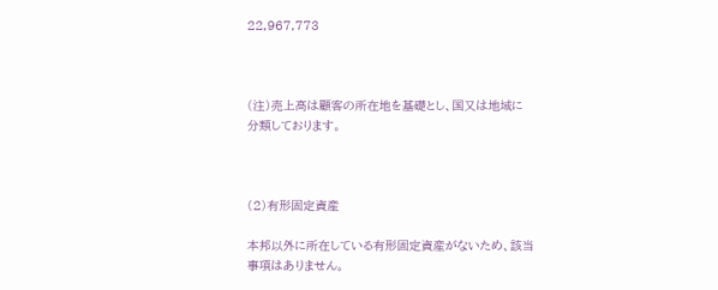22,967,773



(注)売上高は顧客の所在地を基礎とし、国又は地域に分類しております。



(2)有形固定資産

本邦以外に所在している有形固定資産がないため、該当事項はありません。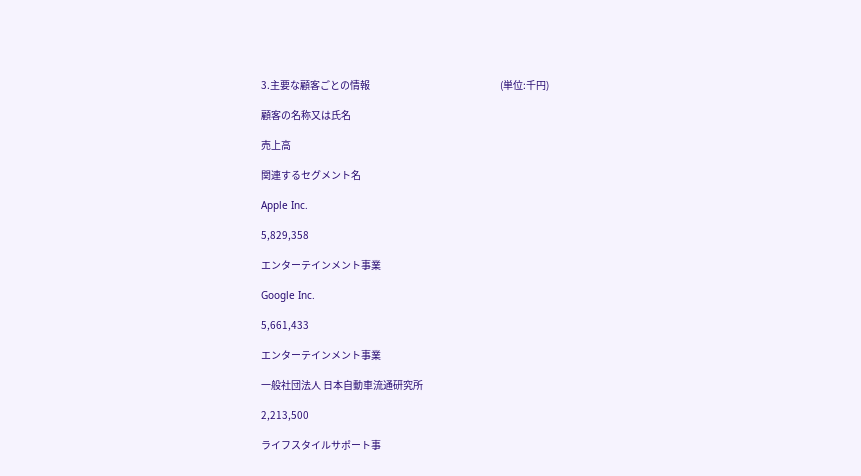3.主要な顧客ごとの情報                                                                 (単位:千円)

顧客の名称又は氏名

売上高

関連するセグメント名

Apple Inc.

5,829,358

エンターテインメント事業

Google Inc.

5,661,433

エンターテインメント事業

一般社団法人 日本自動車流通研究所

2,213,500

ライフスタイルサポート事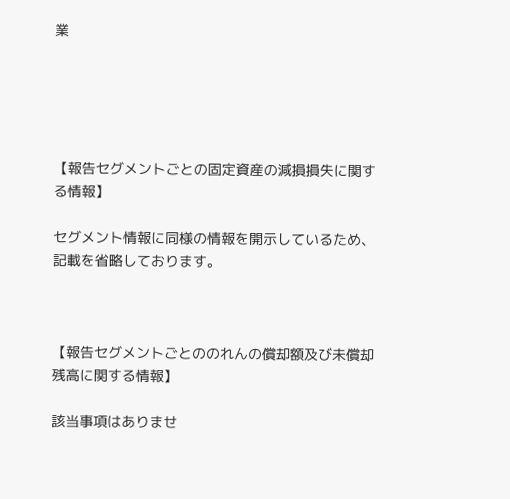業





【報告セグメントごとの固定資産の減損損失に関する情報】

セグメント情報に同様の情報を開示しているため、記載を省略しております。



【報告セグメントごとののれんの償却額及び未償却残高に関する情報】

該当事項はありませ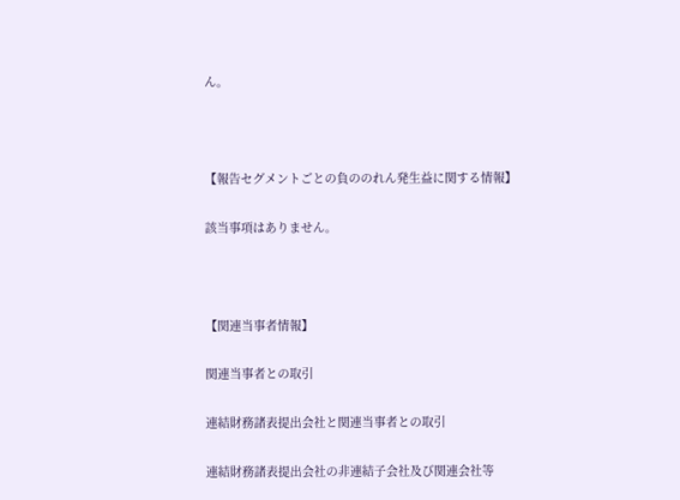ん。



【報告セグメントごとの負ののれん発生益に関する情報】

該当事項はありません。



【関連当事者情報】

関連当事者との取引

連結財務諸表提出会社と関連当事者との取引

連結財務諸表提出会社の非連結子会社及び関連会社等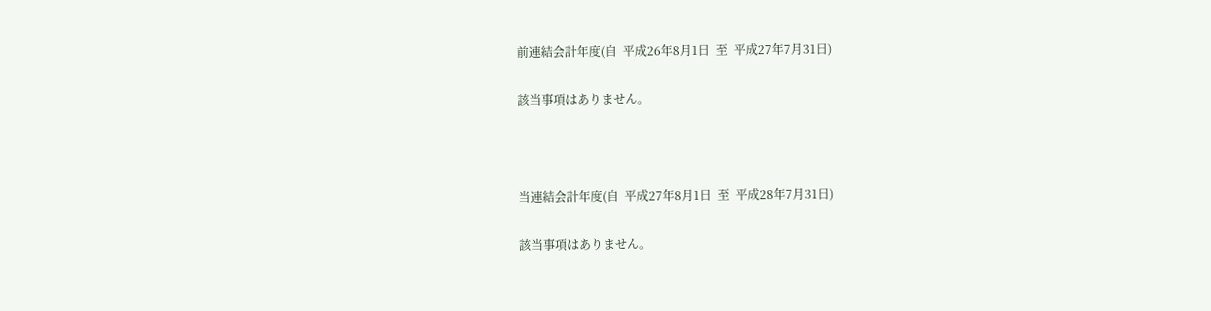前連結会計年度(自  平成26年8月1日  至  平成27年7月31日)

該当事項はありません。



当連結会計年度(自  平成27年8月1日  至  平成28年7月31日)

該当事項はありません。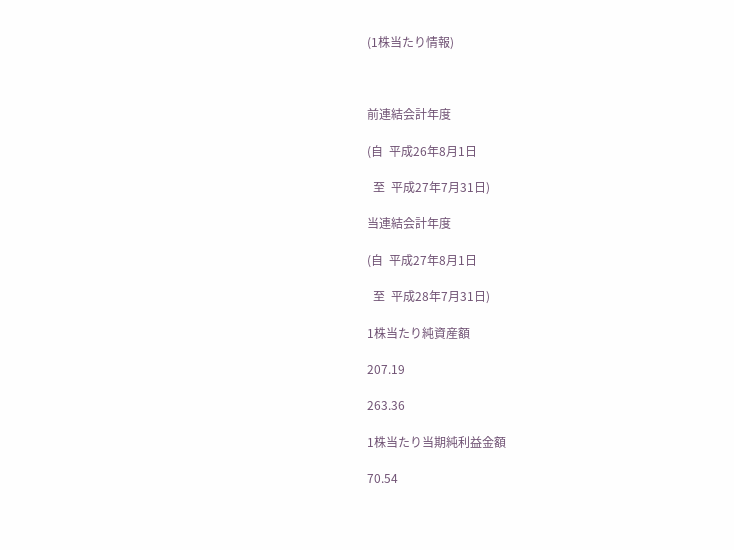(1株当たり情報)



前連結会計年度

(自  平成26年8月1日

  至  平成27年7月31日)

当連結会計年度

(自  平成27年8月1日

  至  平成28年7月31日)

1株当たり純資産額

207.19

263.36

1株当たり当期純利益金額

70.54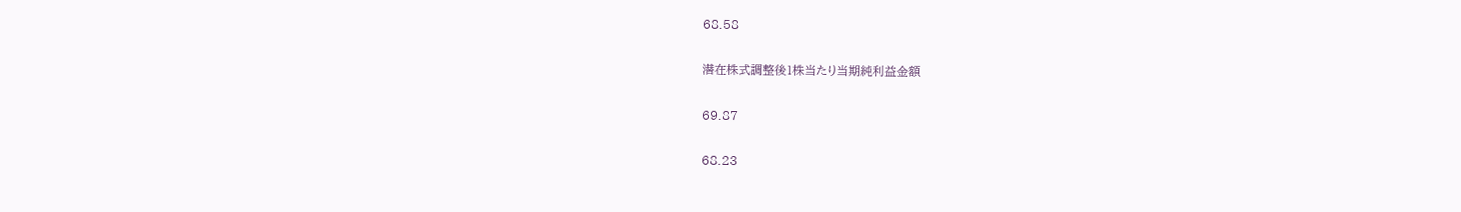68.58

潜在株式調整後1株当たり当期純利益金額

69.87

68.23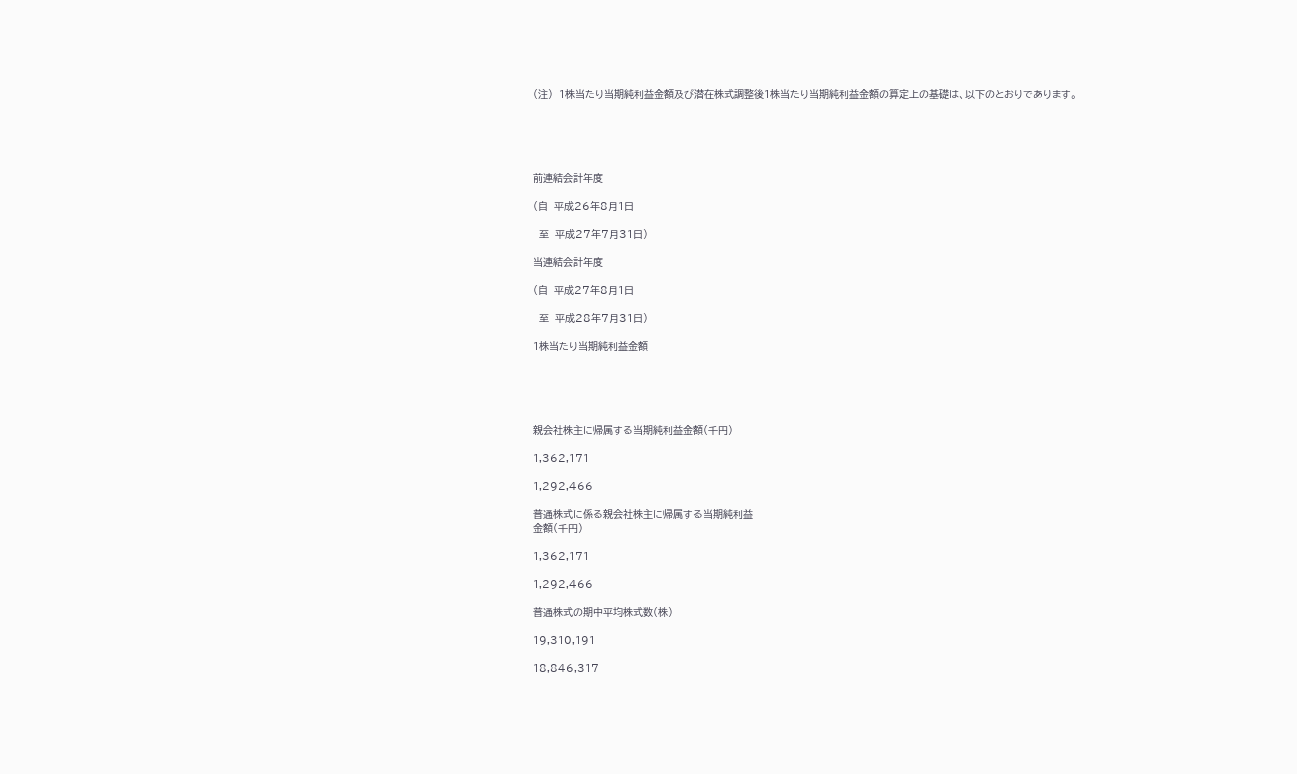(注)  1株当たり当期純利益金額及び潜在株式調整後1株当たり当期純利益金額の算定上の基礎は、以下のとおりであります。





前連結会計年度

(自  平成26年8月1日

  至  平成27年7月31日)

当連結会計年度

(自  平成27年8月1日

  至  平成28年7月31日)

1株当たり当期純利益金額





親会社株主に帰属する当期純利益金額(千円)

1,362,171

1,292,466

普通株式に係る親会社株主に帰属する当期純利益
金額(千円)

1,362,171

1,292,466

普通株式の期中平均株式数(株)

19,310,191

18,846,317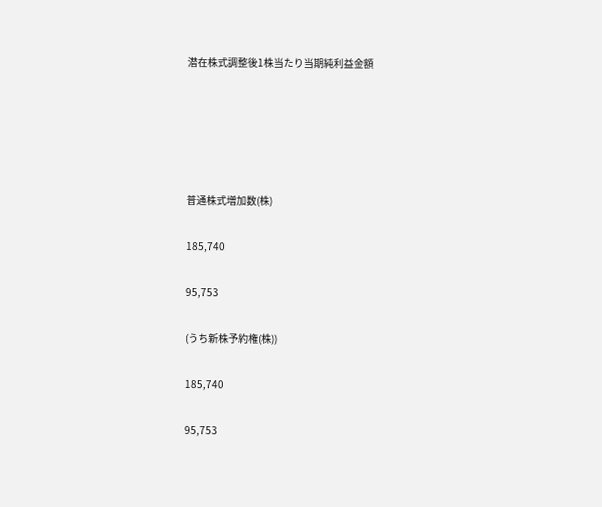潜在株式調整後1株当たり当期純利益金額





普通株式増加数(株)

185,740

95,753

(うち新株予約権(株))

185,740

95,753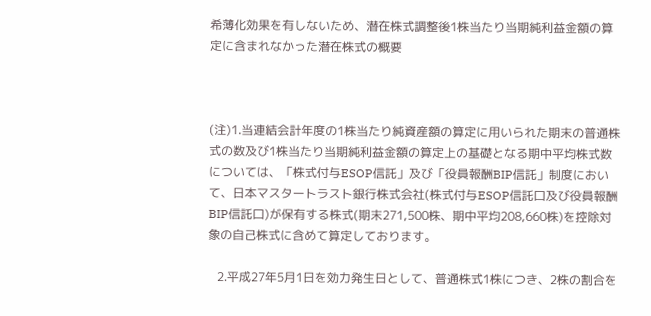希薄化効果を有しないため、潜在株式調整後1株当たり当期純利益金額の算定に含まれなかった潜在株式の概要



(注)1.当連結会計年度の1株当たり純資産額の算定に用いられた期末の普通株式の数及び1株当たり当期純利益金額の算定上の基礎となる期中平均株式数については、「株式付与ESOP信託」及び「役員報酬BIP信託」制度において、日本マスタートラスト銀行株式会社(株式付与ESOP信託口及び役員報酬BIP信託口)が保有する株式(期末271,500株、期中平均208,660株)を控除対象の自己株式に含めて算定しております。

   2.平成27年5月1日を効力発生日として、普通株式1株につき、2株の割合を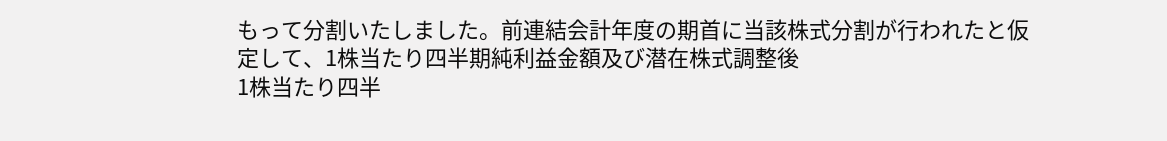もって分割いたしました。前連結会計年度の期首に当該株式分割が行われたと仮定して、1株当たり四半期純利益金額及び潜在株式調整後
1株当たり四半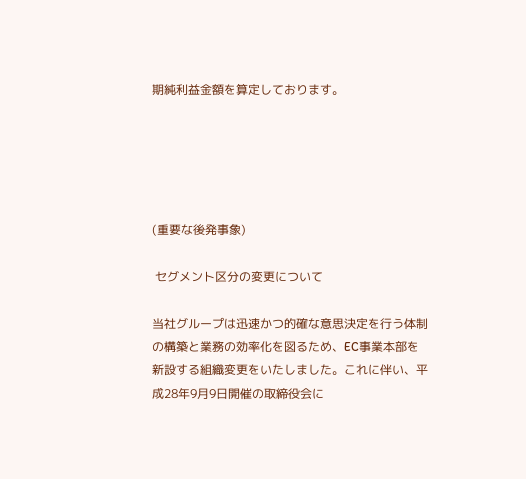期純利益金額を算定しております。





(重要な後発事象)

 セグメント区分の変更について

当社グループは迅速かつ的確な意思決定を行う体制の構築と業務の効率化を図るため、EC事業本部を新設する組織変更をいたしました。これに伴い、平成28年9月9日開催の取締役会に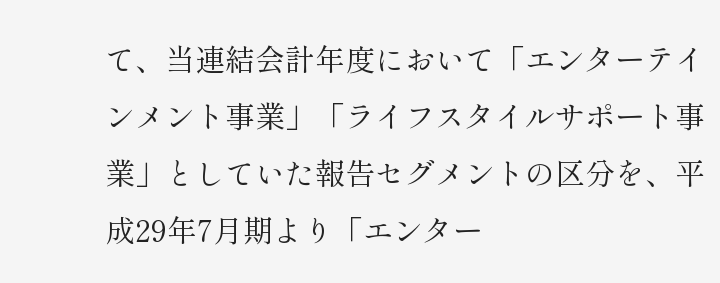て、当連結会計年度において「エンターテインメント事業」「ライフスタイルサポート事業」としていた報告セグメントの区分を、平成29年7月期より「エンター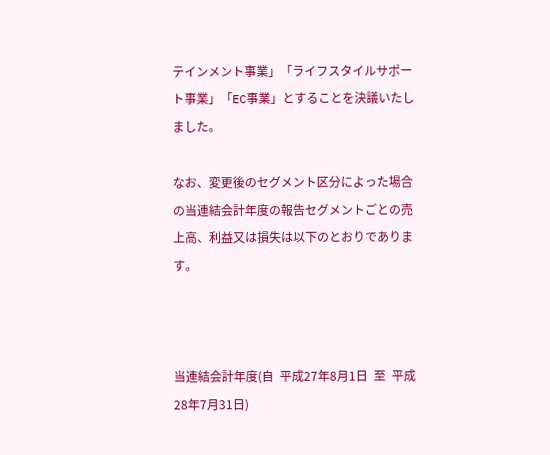テインメント事業」「ライフスタイルサポート事業」「EC事業」とすることを決議いたしました。

なお、変更後のセグメント区分によった場合の当連結会計年度の報告セグメントごとの売上高、利益又は損失は以下のとおりであります。



当連結会計年度(自  平成27年8月1日  至  平成28年7月31日)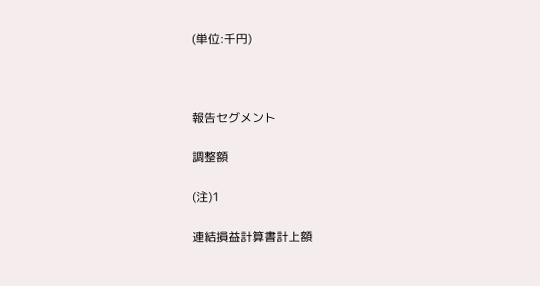(単位:千円)



報告セグメント

調整額

(注)1

連結損益計算書計上額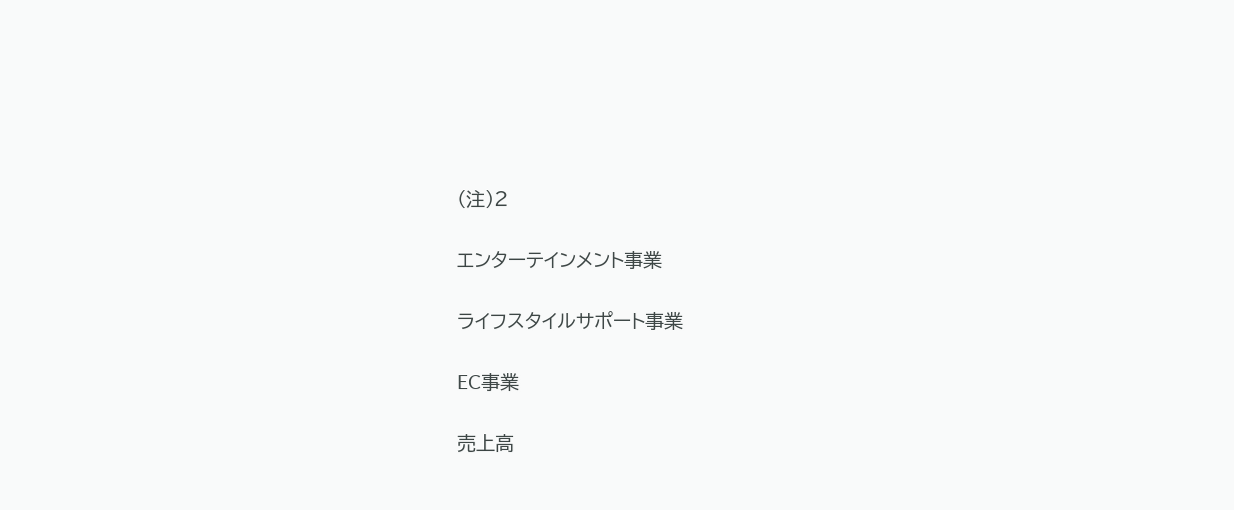(注)2

エンターテインメント事業

ライフスタイルサポート事業

EC事業

売上高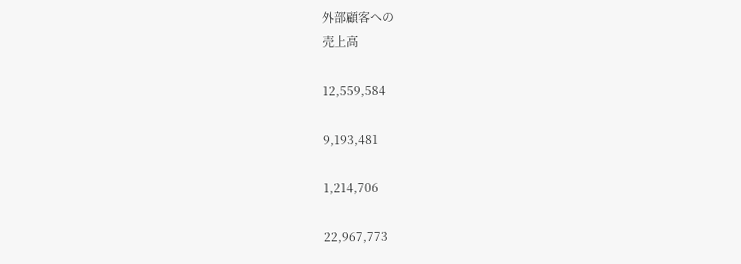外部顧客への
売上高

12,559,584

9,193,481

1,214,706

22,967,773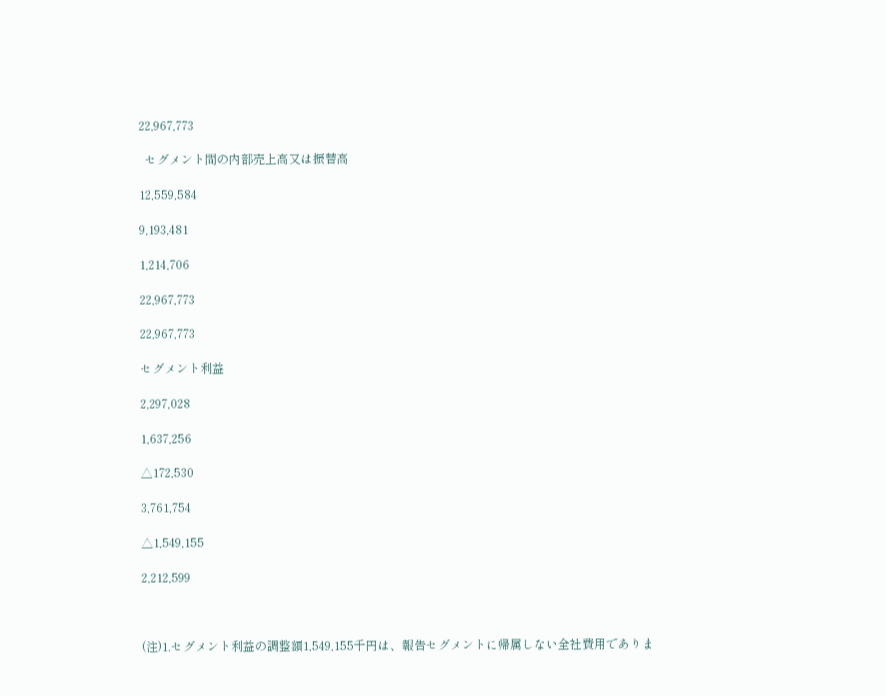22,967,773

  セグメント間の内部売上高又は振替高

12,559,584

9,193,481

1,214,706

22,967,773

22,967,773

セグメント利益

2,297,028

1,637,256

△172,530

3,761,754

△1,549,155

2,212,599



(注)1.セグメント利益の調整額1,549,155千円は、報告セグメントに帰属しない全社費用でありま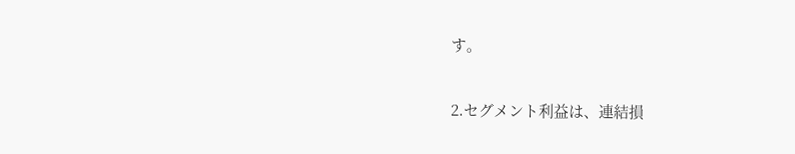す。

2.セグメント利益は、連結損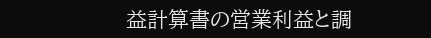益計算書の営業利益と調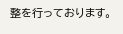整を行っております。